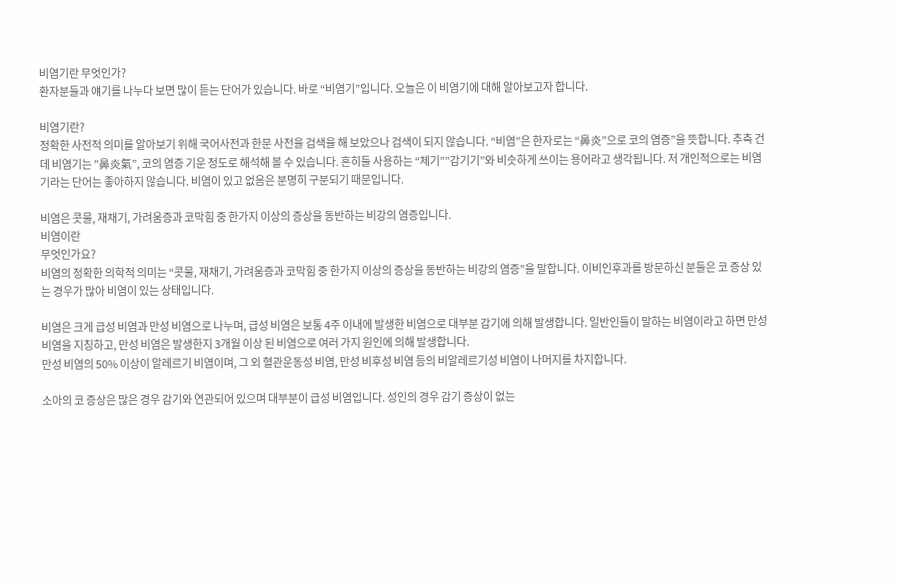비염기란 무엇인가?
환자분들과 얘기를 나누다 보면 많이 듣는 단어가 있습니다. 바로 “비염기”입니다. 오늘은 이 비염기에 대해 알아보고자 합니다.

비염기란?
정확한 사전적 의미를 알아보기 위해 국어사전과 한문 사전을 검색을 해 보았으나 검색이 되지 않습니다. “비염”은 한자로는 “鼻炎”으로 코의 염증”을 뜻합니다. 추측 건데 비염기는 ”鼻炎氣”, 코의 염증 기운 정도로 해석해 볼 수 있습니다. 흔히들 사용하는 “체기””감기기”와 비슷하게 쓰이는 용어라고 생각됩니다. 저 개인적으로는 비염기라는 단어는 좋아하지 않습니다. 비염이 있고 없음은 분명히 구분되기 때문입니다.

비염은 콧물, 재채기, 가려움증과 코막힘 중 한가지 이상의 증상을 동반하는 비강의 염증입니다.
비염이란
무엇인가요?
비염의 정확한 의학적 의미는 “콧물, 재채기, 가려움증과 코막힘 중 한가지 이상의 증상을 동반하는 비강의 염증”을 말합니다. 이비인후과를 방문하신 분들은 코 증상 있는 경우가 많아 비염이 있는 상태입니다.

비염은 크게 급성 비염과 만성 비염으로 나누며, 급성 비염은 보통 4주 이내에 발생한 비염으로 대부분 감기에 의해 발생합니다. 일반인들이 말하는 비염이라고 하면 만성 비염을 지칭하고, 만성 비염은 발생한지 3개월 이상 된 비염으로 여러 가지 원인에 의해 발생합니다.
만성 비염의 50% 이상이 알레르기 비염이며, 그 외 혈관운동성 비염, 만성 비후성 비염 등의 비알레르기성 비염이 나머지를 차지합니다.

소아의 코 증상은 많은 경우 감기와 연관되어 있으며 대부분이 급성 비염입니다. 성인의 경우 감기 증상이 없는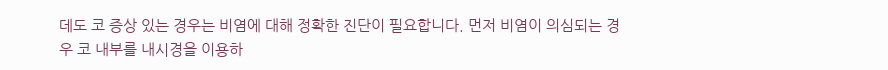데도 코 증상 있는 경우는 비염에 대해 정확한 진단이 필요합니다. 먼저 비염이 의심되는 경우 코 내부를 내시경을 이용하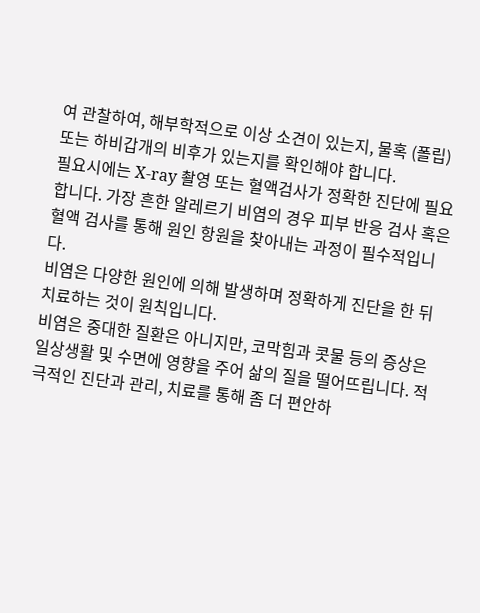여 관찰하여, 해부학적으로 이상 소견이 있는지, 물혹 (폴립) 또는 하비갑개의 비후가 있는지를 확인해야 합니다.
필요시에는 X-ray 촬영 또는 혈액검사가 정확한 진단에 필요합니다. 가장 흔한 알레르기 비염의 경우 피부 반응 검사 혹은 혈액 검사를 통해 원인 항원을 찾아내는 과정이 필수적입니다.
비염은 다양한 원인에 의해 발생하며 정확하게 진단을 한 뒤 치료하는 것이 원칙입니다.
비염은 중대한 질환은 아니지만, 코막힘과 콧물 등의 증상은 일상생활 및 수면에 영향을 주어 삶의 질을 떨어뜨립니다. 적극적인 진단과 관리, 치료를 통해 좀 더 편안하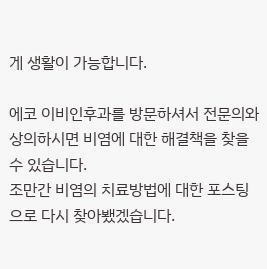게 생활이 가능합니다.

에코 이비인후과를 방문하셔서 전문의와 상의하시면 비염에 대한 해결책을 찾을 수 있습니다.
조만간 비염의 치료방법에 대한 포스팅으로 다시 찾아뵀겠습니다.